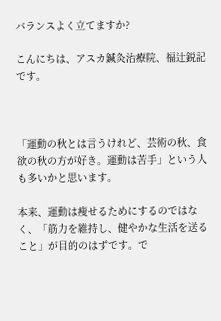バランスよく立てますか?

こんにちは、アスカ鍼灸治療院、福辻鋭記です。



「運動の秋とは言うけれど、芸術の秋、食欲の秋の方が好き。運動は苦手」という人も多いかと思います。

本来、運動は痩せるためにするのではなく、「筋力を維持し、健やかな生活を送ること」が目的のはずです。で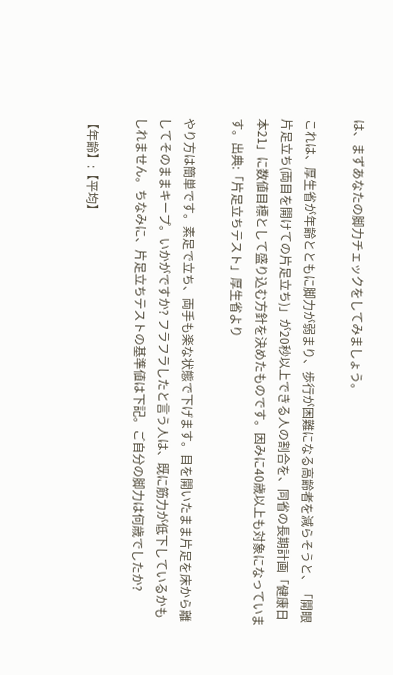は、まずあなたの脚力チェックをしてみましょう。

これは、厚生省が年齢とともに脚力が弱まり、歩行が困難になる高齢者を減らそうと、「開眼片足立ち(両目を開けての片足立ち)」が20秒以上できる人の割合を、同省の長期計画「健康日本21」に数値目標として盛り込む方針を決めたものです。因みに40歳以上も対象になっています。出典:「片足立ちテスト」厚生省より

やり方は簡単です。素足で立ち、両手も楽な状態で下げます。目を開いたまま片足を床から離してそのままキープ。いかがですか? フラフラしたと言う人は、既に筋力が低下しているかもしれません。ちなみに、片足立ちテストの基準値は下記。ご自分の脚力は何歳でしたか?

【年齢】:【平均】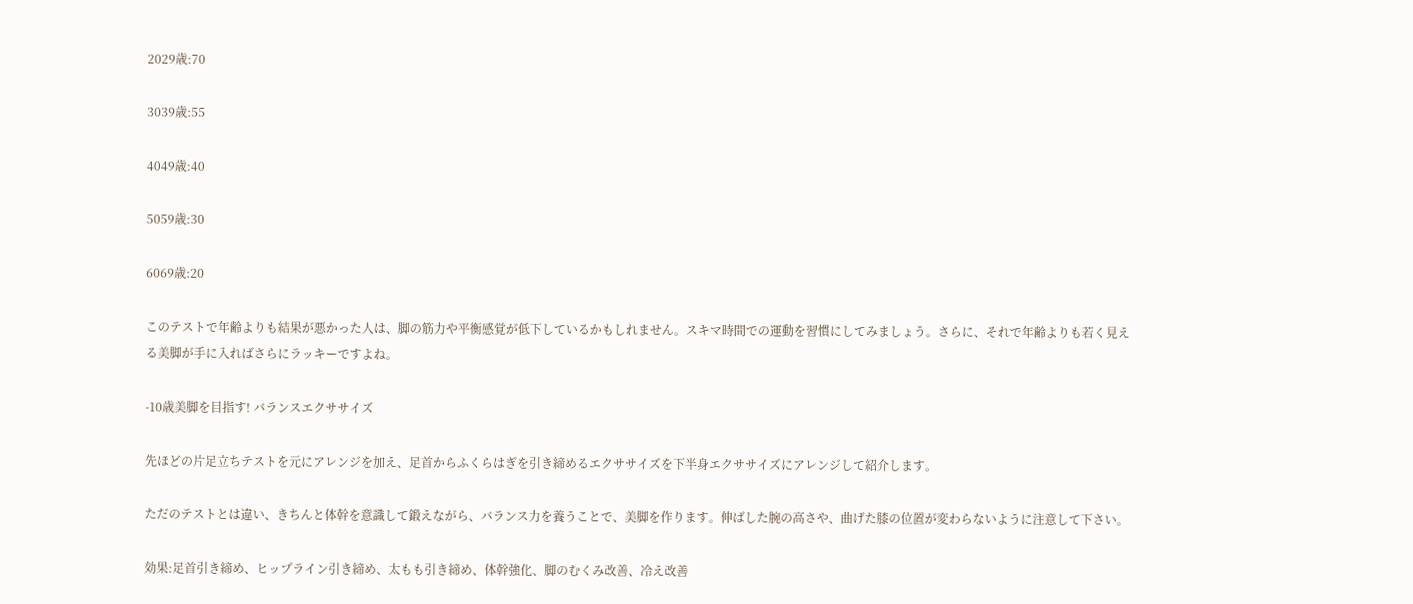2029歳:70

3039歳:55

4049歳:40

5059歳:30

6069歳:20

このテストで年齢よりも結果が悪かった人は、脚の筋力や平衡感覚が低下しているかもしれません。スキマ時間での運動を習慣にしてみましょう。さらに、それで年齢よりも若く見える美脚が手に入ればさらにラッキーですよね。

-10歳美脚を目指す! バランスエクササイズ

先ほどの片足立ちテストを元にアレンジを加え、足首からふくらはぎを引き締めるエクササイズを下半身エクササイズにアレンジして紹介します。

ただのテストとは違い、きちんと体幹を意識して鍛えながら、バランス力を養うことで、美脚を作ります。伸ばした腕の高さや、曲げた膝の位置が変わらないように注意して下さい。

効果:足首引き締め、ヒップライン引き締め、太もも引き締め、体幹強化、脚のむくみ改善、冷え改善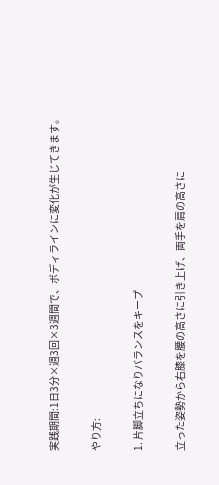実践期間:1日3分×週3回×3週間で、ボディラインに変化が生じてきます。

やり方:

1. 片脚立ちになりバランスをキープ

立った姿勢から右膝を腰の高さに引き上げ、両手を肩の高さに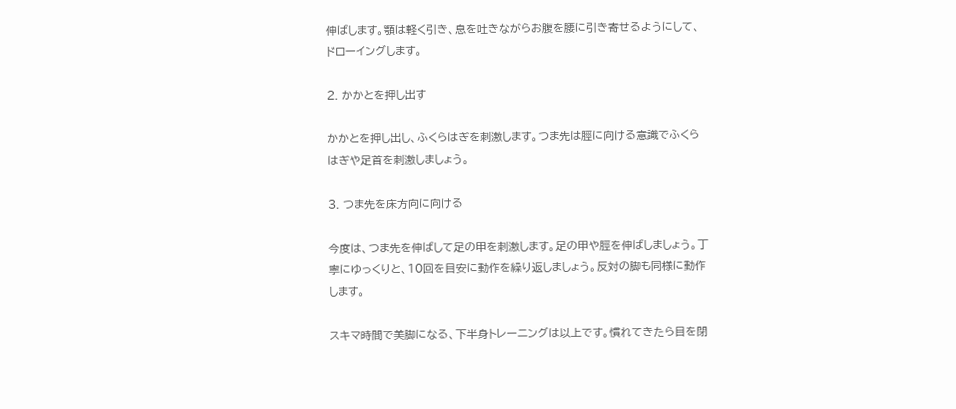伸ばします。顎は軽く引き、息を吐きながらお腹を腰に引き寄せるようにして、ドローイングします。

2. かかとを押し出す

かかとを押し出し、ふくらはぎを刺激します。つま先は脛に向ける意識でふくらはぎや足首を刺激しましょう。

3. つま先を床方向に向ける

今度は、つま先を伸ばして足の甲を刺激します。足の甲や脛を伸ばしましょう。丁寧にゆっくりと、10回を目安に動作を繰り返しましょう。反対の脚も同様に動作します。

スキマ時間で美脚になる、下半身トレーニングは以上です。慣れてきたら目を閉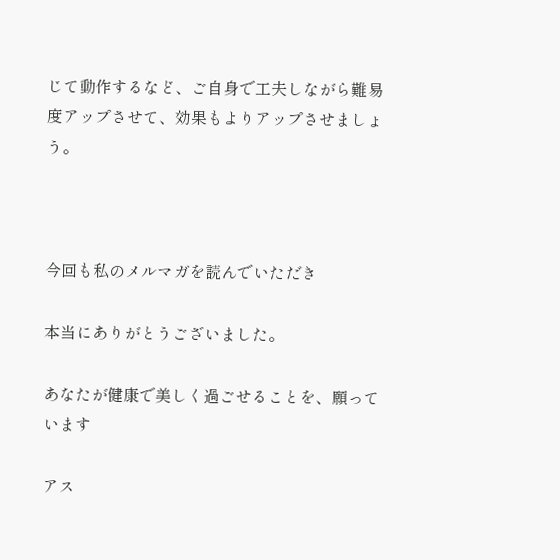じて動作するなど、ご自身で工夫しながら難易度アップさせて、効果もよりアップさせましょう。



今回も私のメルマガを読んでいただき

本当にありがとうございました。

あなたが健康で美しく過ごせることを、願っています

アス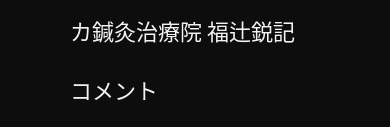カ鍼灸治療院 福辻鋭記

コメント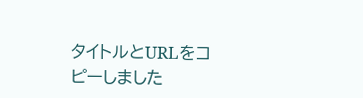タイトルとURLをコピーしました